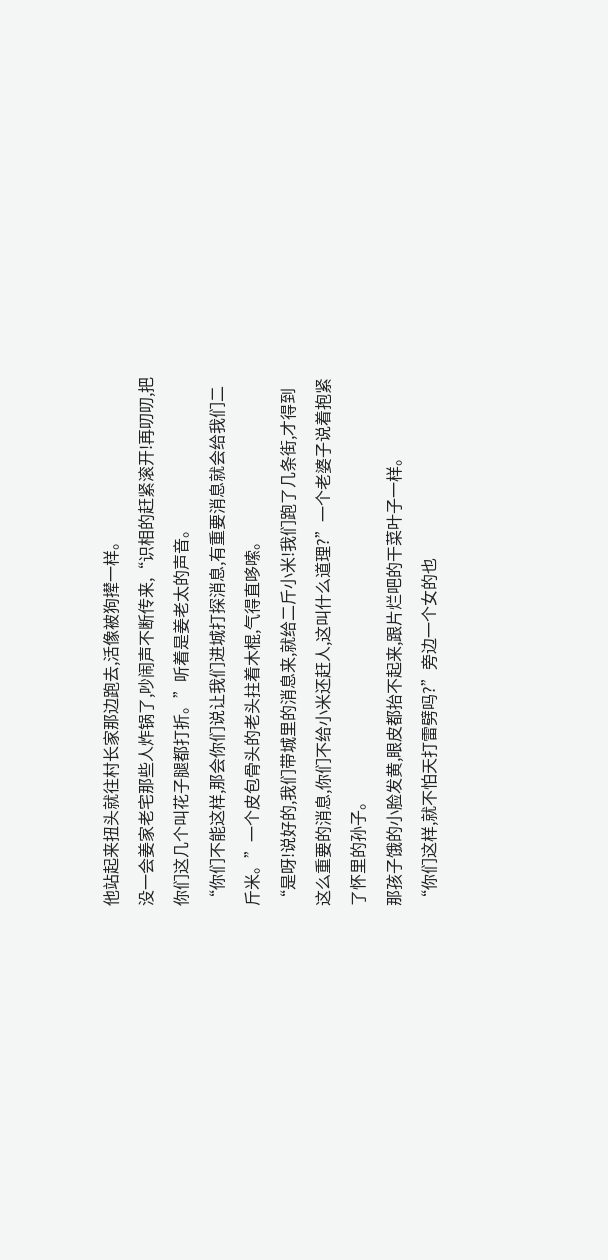他站起来扭头就往村长家那边跑去,活像被狗撵一样。
没一会姜家老宅那些人炸锅了,吵闹声不断传来,“识相的赶紧滚开!再叨叨,把你们这几个叫花子腿都打折。”听着是姜老太的声音。
“你们不能这样,那会你们说让我们进城打探消息,有重要消息就会给我们二斤米。”一个皮包骨头的老头拄着木棍,气得直哆嗦。
“是呀!说好的,我们带城里的消息来,就给二斤小米!我们跑了几条街,才得到这么重要的消息,你们不给小米还赶人,这叫什么道理?”一个老婆子说着抱紧了怀里的孙子。
那孩子饿的小脸发黄,眼皮都抬不起来,跟片烂吧的干菜叶子一样。
“你们这样,就不怕天打雷劈吗?”旁边一个女的也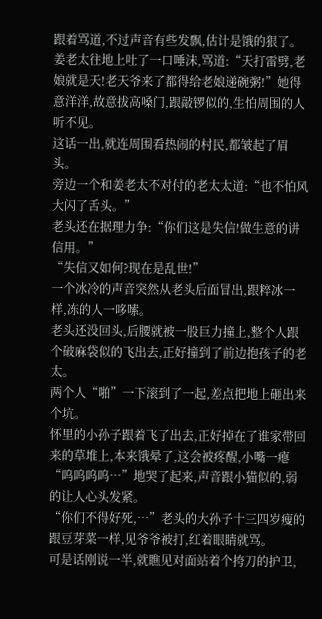跟着骂道,不过声音有些发飘,估计是饿的狠了。
姜老太往地上吐了一口唾沫,骂道:“天打雷劈,老娘就是天!老天爷来了都得给老娘递碗粥!”她得意洋洋,故意拔高嗓门,跟敲锣似的,生怕周围的人听不见。
这话一出,就连周围看热闹的村民,都皱起了眉头。
旁边一个和姜老太不对付的老太太道:“也不怕风大闪了舌头。”
老头还在据理力争:“你们这是失信!做生意的讲信用。”
“失信又如何?现在是乱世!”
一个冰冷的声音突然从老头后面冒出,跟粹冰一样,冻的人一哆嗦。
老头还没回头,后腰就被一股巨力撞上,整个人跟个破麻袋似的飞出去,正好撞到了前边抱孩子的老太。
两个人“啪”一下滚到了一起,差点把地上砸出来个坑。
怀里的小孙子跟着飞了出去,正好掉在了谁家带回来的草堆上,本来饿晕了,这会被疼醒,小嘴一瘪“呜呜呜呜…”地哭了起来,声音跟小猫似的,弱的让人心头发紧。
“你们不得好死,…”老头的大孙子十三四岁瘦的跟豆芽菜一样,见爷爷被打,红着眼睛就骂。
可是话刚说一半,就瞧见对面站着个挎刀的护卫,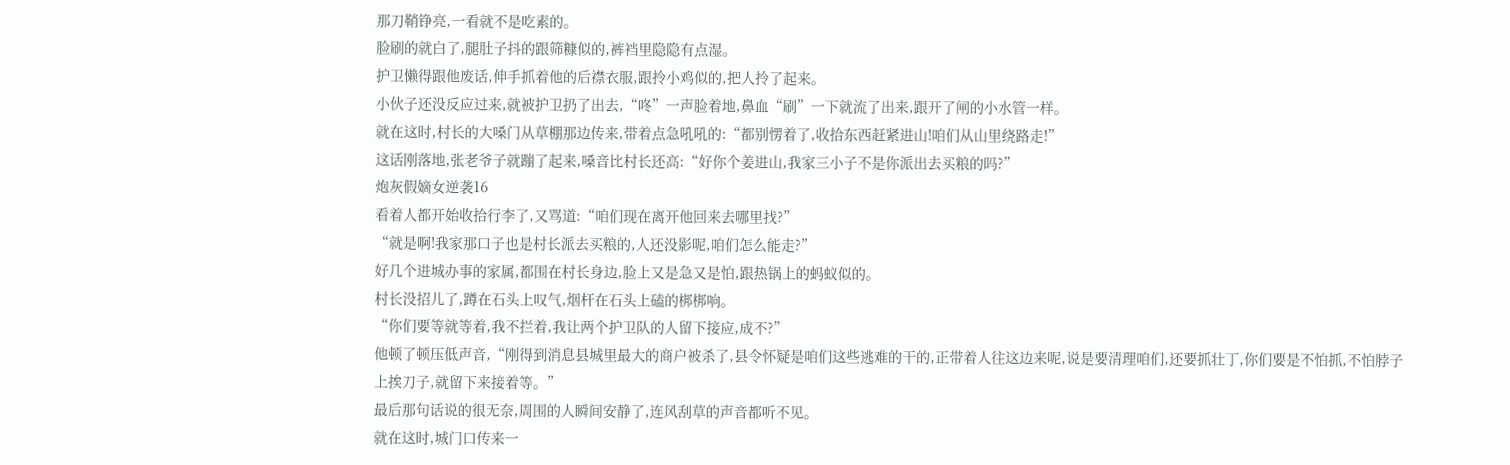那刀鞘铮亮,一看就不是吃素的。
脸刷的就白了,腿肚子抖的跟筛糠似的,裤裆里隐隐有点湿。
护卫懒得跟他废话,伸手抓着他的后襟衣服,跟拎小鸡似的,把人拎了起来。
小伙子还没反应过来,就被护卫扔了出去,“咚”一声脸着地,鼻血“刷”一下就流了出来,跟开了闸的小水管一样。
就在这时,村长的大嗓门从草棚那边传来,带着点急吼吼的:“都别愣着了,收拾东西赶紧进山!咱们从山里绕路走!”
这话刚落地,张老爷子就蹦了起来,嗓音比村长还高:“好你个姜进山,我家三小子不是你派出去买粮的吗?”
炮灰假嫡女逆袭16
看着人都开始收拾行李了,又骂道:“咱们现在离开他回来去哪里找?”
“就是啊!我家那口子也是村长派去买粮的,人还没影呢,咱们怎么能走?”
好几个进城办事的家属,都围在村长身边,脸上又是急又是怕,跟热锅上的蚂蚁似的。
村长没招儿了,蹲在石头上叹气,烟杆在石头上磕的梆梆响。
“你们要等就等着,我不拦着,我让两个护卫队的人留下接应,成不?”
他顿了顿压低声音,“刚得到消息县城里最大的商户被杀了,县令怀疑是咱们这些逃难的干的,正带着人往这边来呢,说是要清理咱们,还要抓壮丁,你们要是不怕抓,不怕脖子上挨刀子,就留下来接着等。”
最后那句话说的很无奈,周围的人瞬间安静了,连风刮草的声音都听不见。
就在这时,城门口传来一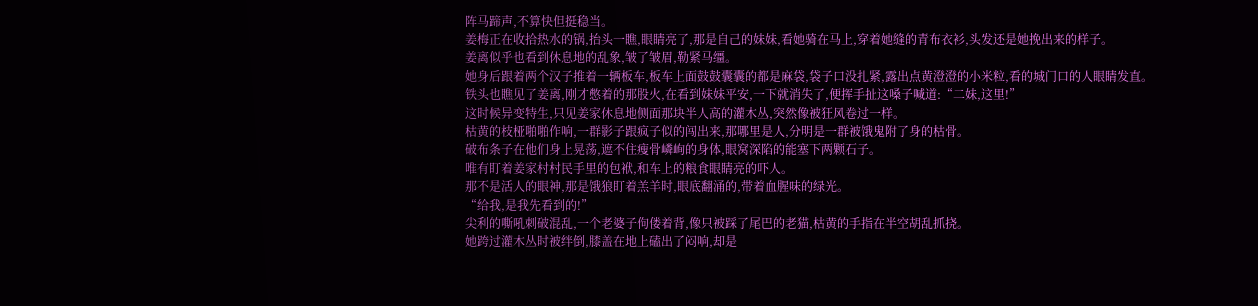阵马蹄声,不算快但挺稳当。
姜梅正在收拾热水的锅,抬头一瞧,眼睛亮了,那是自己的妹妹,看她骑在马上,穿着她缝的青布衣衫,头发还是她挽出来的样子。
姜离似乎也看到休息地的乱象,皱了皱眉,勒紧马缰。
她身后跟着两个汉子推着一辆板车,板车上面鼓鼓囊囊的都是麻袋,袋子口没扎紧,露出点黄澄澄的小米粒,看的城门口的人眼睛发直。
铁头也瞧见了姜离,刚才憋着的那股火,在看到妹妹平安,一下就消失了,便挥手扯这嗓子喊道:“二妹,这里!”
这时候异变特生,只见姜家休息地侧面那块半人高的灌木丛,突然像被狂风卷过一样。
枯黄的枝桠啪啪作响,一群影子跟疯子似的闯出来,那哪里是人,分明是一群被饿鬼附了身的枯骨。
破布条子在他们身上晃荡,遮不住瘦骨嶙峋的身体,眼窝深陷的能塞下两颗石子。
唯有盯着姜家村村民手里的包袱,和车上的粮食眼睛亮的吓人。
那不是活人的眼神,那是饿狼盯着羔羊时,眼底翻涌的,带着血腥味的绿光。
“给我,是我先看到的!”
尖利的嘶吼刺破混乱,一个老婆子佝偻着背,像只被踩了尾巴的老猫,枯黄的手指在半空胡乱抓挠。
她跨过灌木丛时被绊倒,膝盖在地上磕出了闷响,却是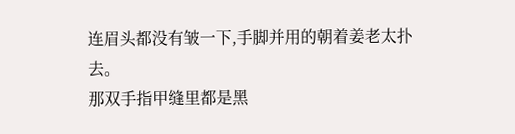连眉头都没有皱一下,手脚并用的朝着姜老太扑去。
那双手指甲缝里都是黑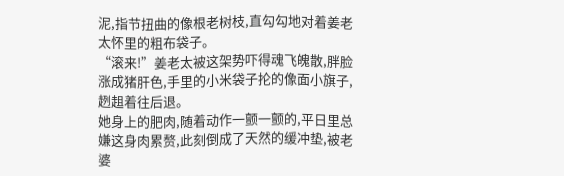泥,指节扭曲的像根老树枝,直勾勾地对着姜老太怀里的粗布袋子。
“滚来!”姜老太被这架势吓得魂飞魄散,胖脸涨成猪肝色,手里的小米袋子抡的像面小旗子,趔趄着往后退。
她身上的肥肉,随着动作一颤一颤的,平日里总嫌这身肉累赘,此刻倒成了天然的缓冲垫,被老婆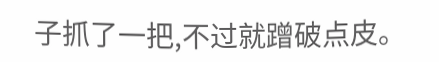子抓了一把,不过就蹭破点皮。